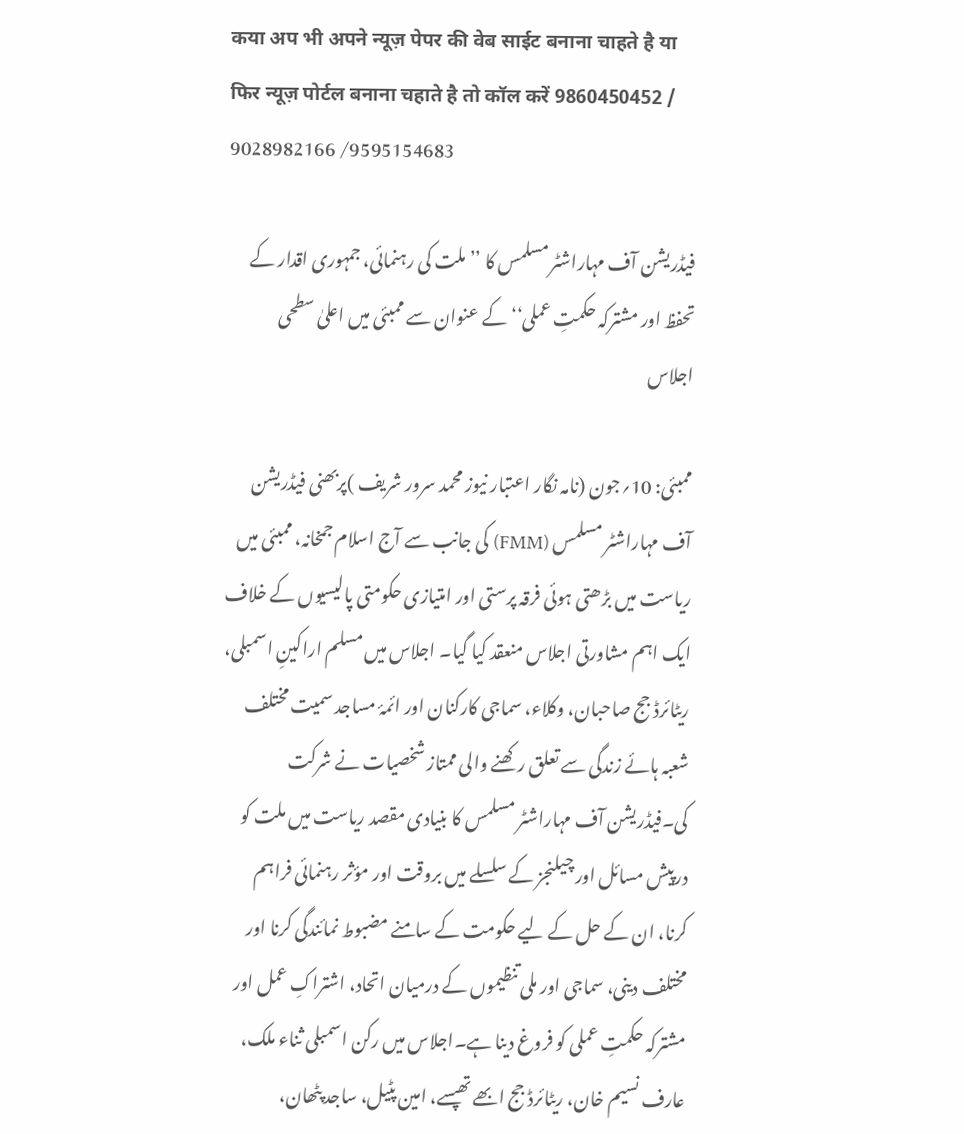कया अप भी अपने न्यूज़ पेपर की वेब साईट बनाना चाहते है या फिर न्यूज़ पोर्टल बनाना चहाते है तो कॉल करें 9860450452 / 9028982166 /9595154683

فیڈریشن آف مہاراشٹر مسلمس کا ’’ملت کی رہنمائی، جمہوری اقدار کے تحفظ اور مشترکہ حکمتِ عملی‘‘ کے عنوان سے ممبئی میں اعلیٰ سطحی اجلاس

ممبئی: 10؍جون (نامہ نگار اعتبار نیوز محمد سرور شریف )پربھنی فیڈریشن آف مہاراشٹر مسلمس (FMM) کی جانب سے آج اسلام جمخانہ، ممبئی میں ریاست میں بڑھتی ہوئی فرقہ پرستی اور امتیازی حکومتی پالیسیوں کے خلاف ایک اہم مشاورتی اجلاس منعقد کیا گیا۔ اجلاس میں مسلم اراکینِ اسمبلی، ریٹائرڈ جج صاحبان، وکلاء، سماجی کارکنان اور ائمۂ مساجد سمیت مختلف شعبہ ہائے زندگی سے تعلق رکھنے والی ممتاز شخصیات نے شرکت کی۔فیڈریشن آف مہاراشٹر مسلمس کا بنیادی مقصد ریاست میں ملت کو درپیش مسائل اور چیلنجز کے سلسلے میں بروقت اور مؤثر رہنمائی فراہم کرنا، ان کے حل کے لیے حکومت کے سامنے مضبوط نمائندگی کرنا اور مختلف دینی، سماجی اور ملی تنظیموں کے درمیان اتحاد، اشتراکِ عمل اور مشترکہ حکمتِ عملی کو فروغ دینا ہے۔اجلاس میں رکن اسمبلی ثناء ملک، عارف نسیم خان، ریٹائرڈ جج ابھے تھپسے، امین پٹیل، ساجد پٹھان،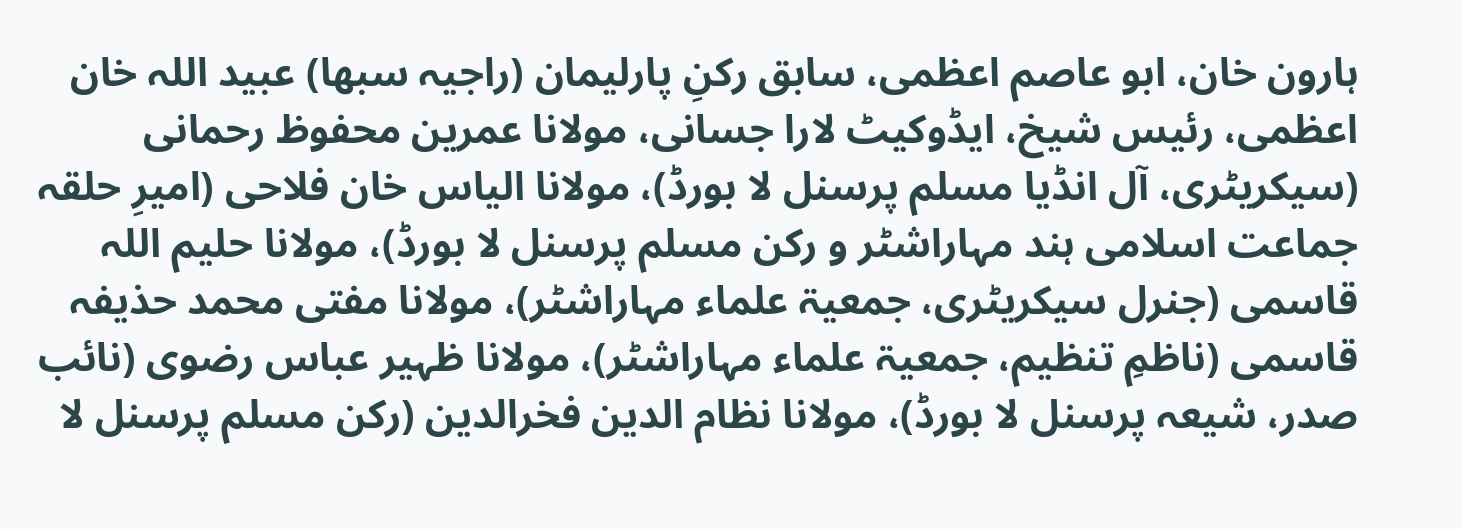ہارون خان، ابو عاصم اعظمی، سابق رکنِ پارلیمان (راجیہ سبھا) عبید اللہ خان اعظمی، رئیس شیخ، ایڈوکیٹ لارا جسانی، مولانا عمرین محفوظ رحمانی (سیکریٹری، آل انڈیا مسلم پرسنل لا بورڈ)، مولانا الیاس خان فلاحی (امیرِ حلقہ جماعت اسلامی ہند مہاراشٹر و رکن مسلم پرسنل لا بورڈ)، مولانا حلیم اللہ قاسمی (جنرل سیکریٹری، جمعیۃ علماء مہاراشٹر)، مولانا مفتی محمد حذیفہ قاسمی (ناظمِ تنظیم، جمعیۃ علماء مہاراشٹر)، مولانا ظہیر عباس رضوی (نائب صدر، شیعہ پرسنل لا بورڈ)، مولانا نظام الدین فخرالدین (رکن مسلم پرسنل لا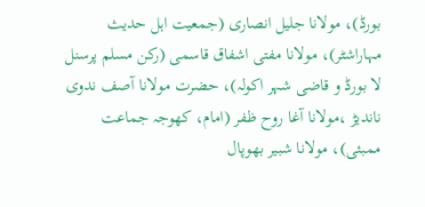بورڈ)، مولانا جلیل انصاری (جمعیت اہل حدیث مہاراشٹر)، مولانا مفتی اشفاق قاسمی (رکن مسلم پرسنل لا بورڈ و قاضی شہر اکولہ)، حضرت مولانا آصف ندوی ناندیڑ ،مولانا آغا روح ظفر (امام، کھوجہ جماعت ممبئی)، مولانا شبیر بھوپال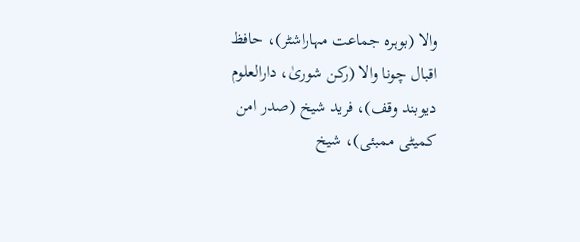والا (بوہرہ جماعت مہاراشٹر)، حافظ اقبال چونا والا (رکن شوریٰ، دارالعلوم دیوبند وقف)، فرید شیخ (صدر امن کمیٹی ممبئی)، شیخ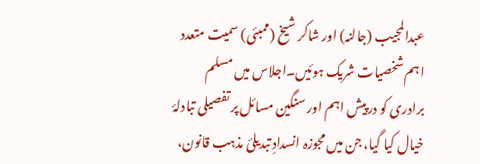عبدالمجیب (جالنہ) اور شاکر شیخ (ممبئی) سمیت متعدد اہم شخصیات شریک ہوئیں۔اجلاس میں مسلم برادری کو درپیش اہم اور سنگین مسائل پر تفصیلی تبادلۂ خیال کیا گیا، جن میں مجوزہ انسدادِ تبدیلیٔ مذہب قانون،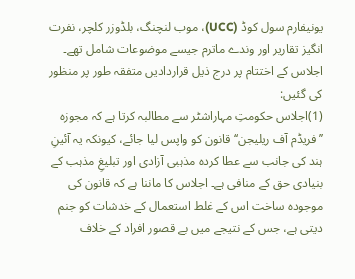یونیفارم سول کوڈ (UCC)، موب لنچنگ، بلڈوزر کلچر، نفرت انگیز تقاریر اور وندے ماترم جیسے موضوعات شامل تھے۔
اجلاس کے اختتام پر درج ذیل قراردادیں متفقہ طور پر منظور کی گئیں:
(1)اجلاس حکومتِ مہاراشٹر سے مطالبہ کرتا ہے کہ مجوزہ ’’فریڈم آف ریلیجن‘‘ قانون کو واپس لیا جائے، کیونکہ یہ آئینِ ہند کی جانب سے عطا کردہ مذہبی آزادی اور تبلیغِ مذہب کے بنیادی حق کے منافی ہے۔ اجلاس کا ماننا ہے کہ قانون کی موجودہ ساخت اس کے غلط استعمال کے خدشات کو جنم دیتی ہے، جس کے نتیجے میں بے قصور افراد کے خلاف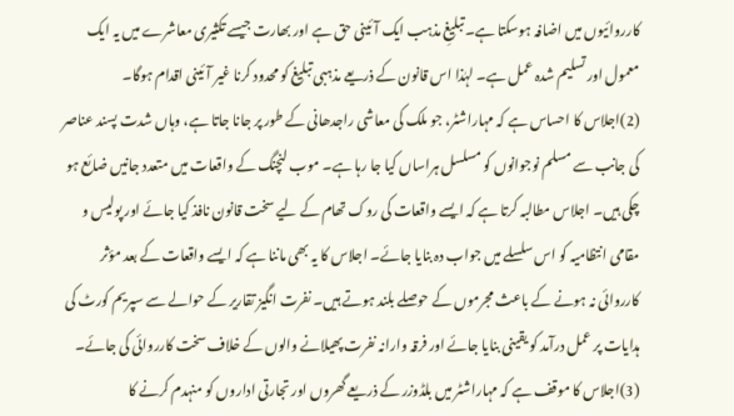کارروائیوں میں اضافہ ہوسکتا ہے۔ تبلیغِ مذہب ایک آئینی حق ہے اور بھارت جیسے تکثیری معاشرے میں یہ ایک معمول اور تسلیم شدہ عمل ہے۔ لہٰذا اس قانون کے ذریعے مذہبی تبلیغ کو محدود کرنا غیر آئینی اقدام ہوگا۔
(2)اجلاس کا احساس ہے کہ مہاراشٹر، جو ملک کی معاشی راجدھانی کے طور پر جانا جاتا ہے، وہاں شدت پسند عناصر کی جانب سے مسلم نوجوانوں کو مسلسل ہراساں کیا جا رہا ہے۔ موب لنچنگ کے واقعات میں متعدد جانیں ضائع ہو چکی ہیں۔ اجلاس مطالبہ کرتا ہے کہ ایسے واقعات کی روک تھام کے لیے سخت قانون نافذ کیا جائے اور پولیس و مقامی انتظامیہ کو اس سلسلے میں جواب دہ بنایا جائے۔ اجلاس کا یہ بھی ماننا ہے کہ ایسے واقعات کے بعد مؤثر کارروائی نہ ہونے کے باعث مجرموں کے حوصلے بلند ہوتے ہیں۔ نفرت انگیز تقاریر کے حوالے سے سپریم کورٹ کی ہدایات پر عمل درآمد کو یقینی بنایا جائے اور فرقہ وارانہ نفرت پھیلانے والوں کے خلاف سخت کارروائی کی جائے۔
(3)اجلاس کا موقف ہے کہ مہاراشٹر میں بلڈوزر کے ذریعے گھروں اور تجارتی اداروں کو منہدم کرنے کا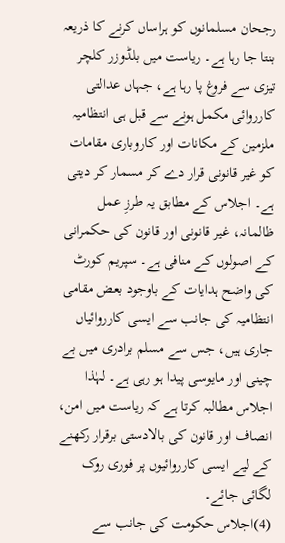رجحان مسلمانوں کو ہراساں کرنے کا ذریعہ بنتا جا رہا ہے۔ ریاست میں بلڈوزر کلچر تیزی سے فروغ پا رہا ہے، جہاں عدالتی کارروائی مکمل ہونے سے قبل ہی انتظامیہ ملزمین کے مکانات اور کاروباری مقامات کو غیر قانونی قرار دے کر مسمار کر دیتی ہے۔ اجلاس کے مطابق یہ طرزِ عمل ظالمانہ، غیر قانونی اور قانون کی حکمرانی کے اصولوں کے منافی ہے۔ سپریم کورٹ کی واضح ہدایات کے باوجود بعض مقامی انتظامیہ کی جانب سے ایسی کارروائیاں جاری ہیں، جس سے مسلم برادری میں بے چینی اور مایوسی پیدا ہو رہی ہے۔ لہٰذا اجلاس مطالبہ کرتا ہے کہ ریاست میں امن، انصاف اور قانون کی بالادستی برقرار رکھنے کے لیے ایسی کارروائیوں پر فوری روک لگائی جائے۔
(4)اجلاس حکومت کی جانب سے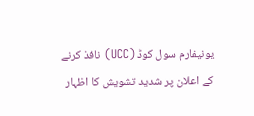یونیفارم سول کوڈ (UCC) نافذ کرنے کے اعلان پر شدید تشویش کا اظہار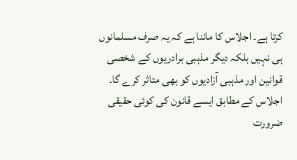کرتا ہے۔ اجلاس کا ماننا ہے کہ یہ صرف مسلمانوں ہی نہیں بلکہ دیگر مذہبی برادریوں کے شخصی قوانین اور مذہبی آزادیوں کو بھی متاثر کرے گا۔ اجلاس کے مطابق ایسے قانون کی کوئی حقیقی ضرورت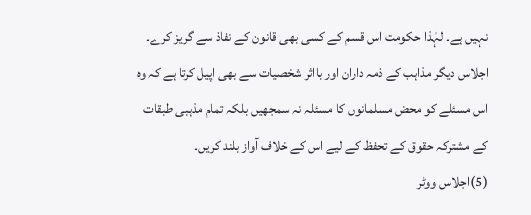نہیں ہے۔ لہٰذا حکومت اس قسم کے کسی بھی قانون کے نفاذ سے گریز کرے۔ اجلاس دیگر مذاہب کے ذمہ داران اور بااثر شخصیات سے بھی اپیل کرتا ہے کہ وہ اس مسئلے کو محض مسلمانوں کا مسئلہ نہ سمجھیں بلکہ تمام مذہبی طبقات کے مشترکہ حقوق کے تحفظ کے لیے اس کے خلاف آواز بلند کریں۔
(5)اجلاس ووٹر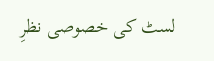لسٹ کی خصوصی نظرِ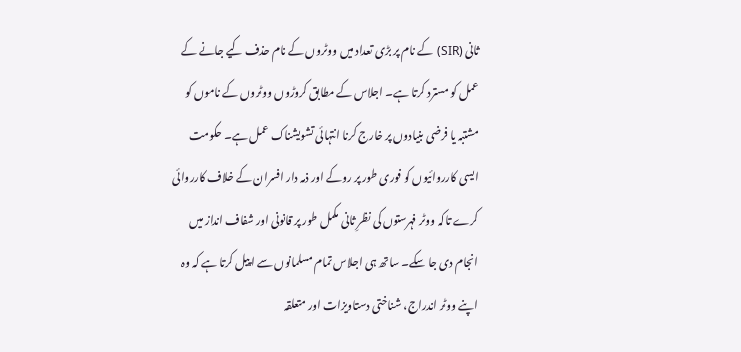ثانی (SIR) کے نام پر بڑی تعداد میں ووٹروں کے نام حذف کیے جانے کے عمل کو مسترد کرتا ہے۔ اجلاس کے مطابق کروڑوں ووٹروں کے ناموں کو مشتبہ یا فرضی بنیادوں پر خارج کرنا انتہائی تشویشناک عمل ہے۔ حکومت ایسی کارروائیوں کو فوری طور پر روکے اور ذمہ دار افسران کے خلاف کارروائی کرے تاکہ ووٹر فہرستوں کی نظرِ ثانی مکمل طور پر قانونی اور شفاف انداز میں انجام دی جا سکے۔ ساتھ ہی اجلاس تمام مسلمانوں سے اپیل کرتا ہے کہ وہ اپنے ووٹر اندراج، شناختی دستاویزات اور متعلقہ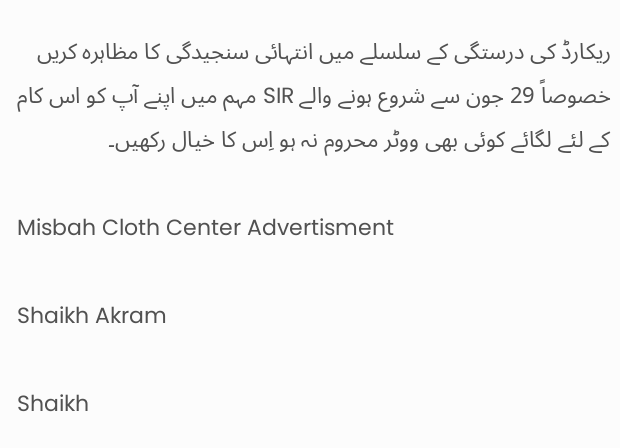ریکارڈ کی درستگی کے سلسلے میں انتہائی سنجیدگی کا مظاہرہ کریں خصوصاً 29 جون سے شروع ہونے والے SIR مہم میں اپنے آپ کو اس کام کے لئے لگائے کوئی بھی ووٹر محروم نہ ہو اِس کا خیال رکھیں۔

Misbah Cloth Center Advertisment

Shaikh Akram

Shaikh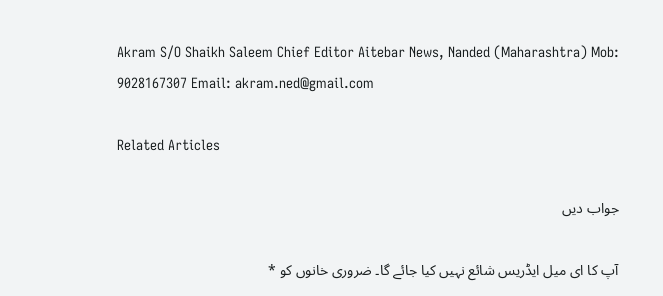Akram S/O Shaikh Saleem Chief Editor Aitebar News, Nanded (Maharashtra) Mob: 9028167307 Email: akram.ned@gmail.com

Related Articles

جواب دیں

آپ کا ای میل ایڈریس شائع نہیں کیا جائے گا۔ ضروری خانوں کو *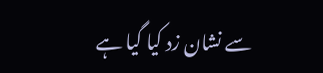سے نشان زد کیا گیا ہے